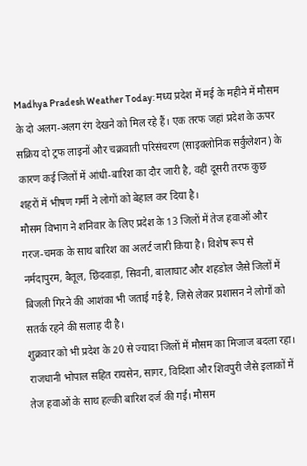Madhya Pradesh Weather Today: मध्य प्रदेश में मई के महीने में मौसम के दो अलग-अलग रंग देखने को मिल रहे हैं। एक तरफ जहां प्रदेश के ऊपर सक्रिय दो ट्रफ लाइनों और चक्रवाती परिसंचरण (साइक्लोनिक सर्कुलेशन) के कारण कई जिलों में आंधी-बारिश का दौर जारी है, वहीं दूसरी तरफ कुछ शहरों में भीषण गर्मी ने लोगों को बेहाल कर दिया है।
मौसम विभाग ने शनिवार के लिए प्रदेश के 13 जिलों में तेज हवाओं और गरज-चमक के साथ बारिश का अलर्ट जारी किया है। विशेष रूप से नर्मदापुरम, बैतूल, छिंदवाड़ा, सिवनी, बालाघाट और शहडोल जैसे जिलों में बिजली गिरने की आशंका भी जताई गई है, जिसे लेकर प्रशासन ने लोगों को सतर्क रहने की सलाह दी है।
शुक्रवार को भी प्रदेश के 20 से ज्यादा जिलों में मौसम का मिजाज बदला रहा। राजधानी भोपाल सहित रायसेन, सागर, विदिशा और शिवपुरी जैसे इलाकों में तेज हवाओं के साथ हल्की बारिश दर्ज की गई। मौसम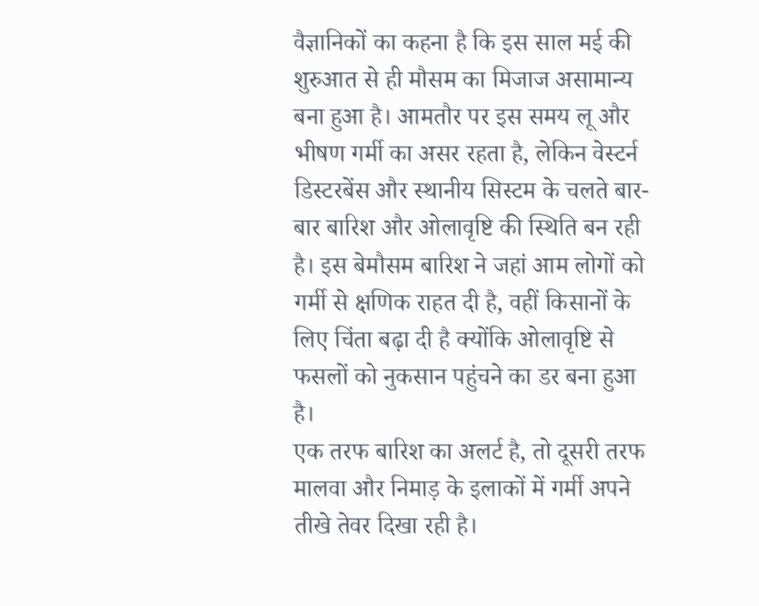वैज्ञानिकों का कहना है कि इस साल मई की शुरुआत से ही मौसम का मिजाज असामान्य बना हुआ है। आमतौर पर इस समय लू और भीषण गर्मी का असर रहता है, लेकिन वेस्टर्न डिस्टरबेंस और स्थानीय सिस्टम के चलते बार-बार बारिश और ओलावृष्टि की स्थिति बन रही है। इस बेमौसम बारिश ने जहां आम लोगों को गर्मी से क्षणिक राहत दी है, वहीं किसानों के लिए चिंता बढ़ा दी है क्योंकि ओलावृष्टि से फसलों को नुकसान पहुंचने का डर बना हुआ है।
एक तरफ बारिश का अलर्ट है, तो दूसरी तरफ मालवा और निमाड़ के इलाकों में गर्मी अपने तीखे तेवर दिखा रही है।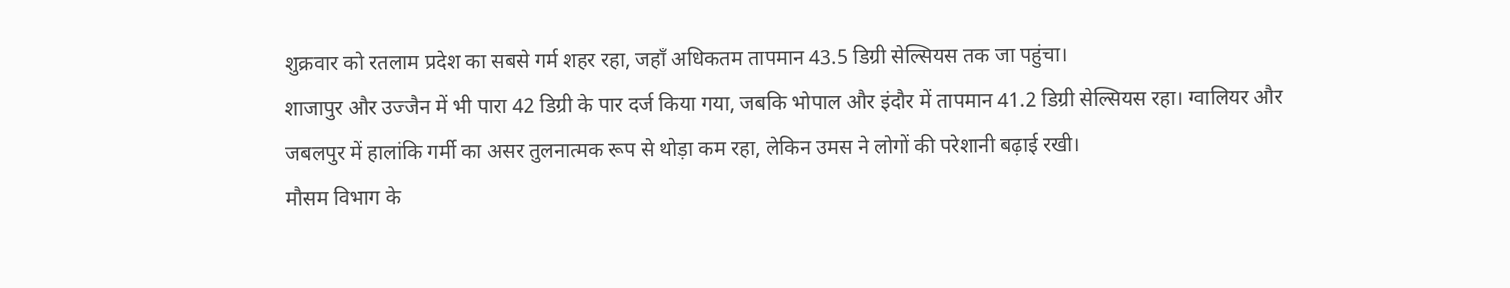शुक्रवार को रतलाम प्रदेश का सबसे गर्म शहर रहा, जहाँ अधिकतम तापमान 43.5 डिग्री सेल्सियस तक जा पहुंचा।
शाजापुर और उज्जैन में भी पारा 42 डिग्री के पार दर्ज किया गया, जबकि भोपाल और इंदौर में तापमान 41.2 डिग्री सेल्सियस रहा। ग्वालियर और जबलपुर में हालांकि गर्मी का असर तुलनात्मक रूप से थोड़ा कम रहा, लेकिन उमस ने लोगों की परेशानी बढ़ाई रखी।
मौसम विभाग के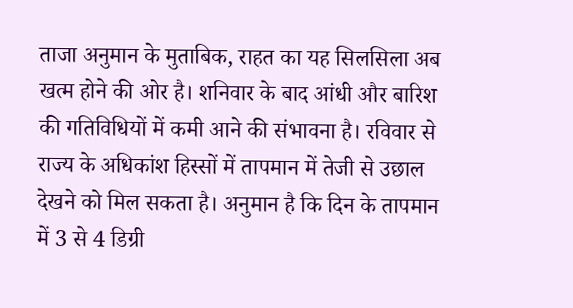ताजा अनुमान के मुताबिक, राहत का यह सिलसिला अब खत्म होने की ओर है। शनिवार के बाद आंधी और बारिश की गतिविधियों में कमी आने की संभावना है। रविवार से राज्य के अधिकांश हिस्सों में तापमान में तेजी से उछाल देखने को मिल सकता है। अनुमान है कि दिन के तापमान में 3 से 4 डिग्री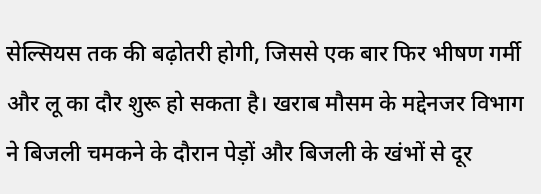सेल्सियस तक की बढ़ोतरी होगी, जिससे एक बार फिर भीषण गर्मी और लू का दौर शुरू हो सकता है। खराब मौसम के मद्देनजर विभाग ने बिजली चमकने के दौरान पेड़ों और बिजली के खंभों से दूर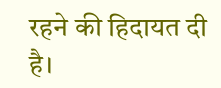रहने की हिदायत दी है।